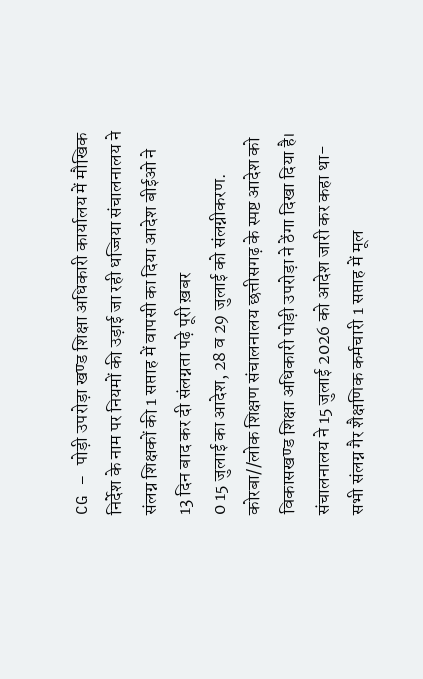CG – पोड़ी उपरोड़ा खण्ड शिक्षा अधिकारी कार्यालय में मौखिक निर्देश के नाम पर नियमों की उड़ाई जा रही धज्जिया संचालनालय ने संलग्न शिक्षकों की 1 सप्ताह में वापसी का दिया आदेश बीईओ ने 13 दिन बाद कर दी संलग्नता पढ़े पूरी ख़बर
0 15 जुलाई का आदेश, 28 व 29 जुलाई को संलग्नीकरण.
कोरबा//लोक शिक्षण संचालनालय छत्तीसगढ़ के स्पष्ट आदेश को विकासखण्ड शिक्षा अधिकारी पोड़ी उपरोड़ा ने ठेंगा दिखा दिया है। संचालनालय ने 15 जुलाई 2026 को आदेश जारी कर कहा था- सभी संलग्न गैर शैक्षणिक कर्मचारी 1 सप्ताह में मूल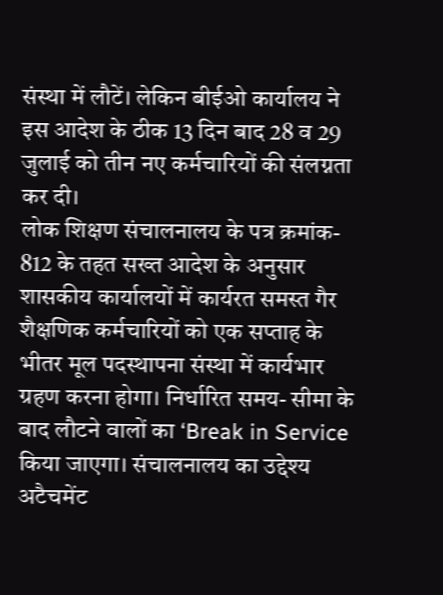संस्था में लौटें। लेकिन बीईओ कार्यालय ने इस आदेश के ठीक 13 दिन बाद 28 व 29 जुलाई को तीन नए कर्मचारियों की संलग्नता कर दी।
लोक शिक्षण संचालनालय के पत्र क्रमांक- 812 के तहत सख्त आदेश के अनुसार शासकीय कार्यालयों में कार्यरत समस्त गैर शैक्षणिक कर्मचारियों को एक सप्ताह के भीतर मूल पदस्थापना संस्था में कार्यभार ग्रहण करना होगा। निर्धारित समय- सीमा के बाद लौटने वालों का ‘Break in Service किया जाएगा। संचालनालय का उद्देश्य अटैचमेंट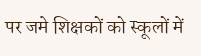पर जमे शिक्षकों को स्कूलों में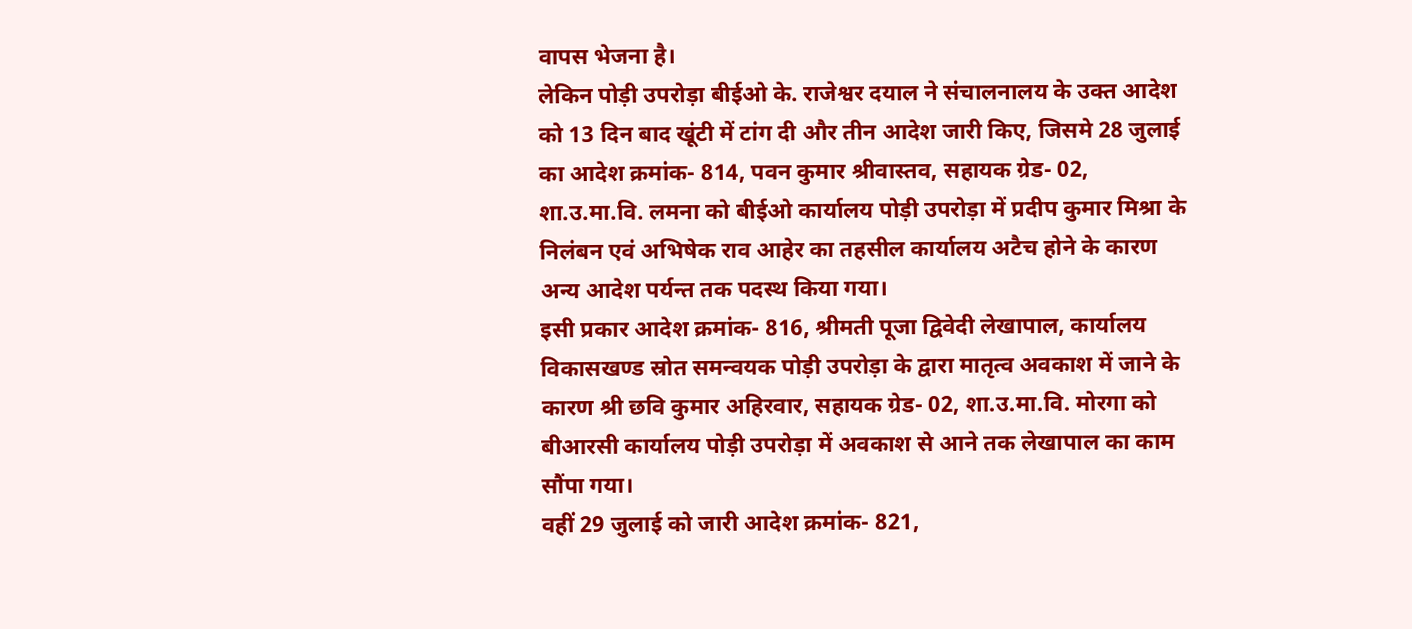वापस भेजना है।
लेकिन पोड़ी उपरोड़ा बीईओ के. राजेश्वर दयाल ने संचालनालय के उक्त आदेश को 13 दिन बाद खूंटी में टांग दी और तीन आदेश जारी किए, जिसमे 28 जुलाई का आदेश क्रमांक- 814, पवन कुमार श्रीवास्तव, सहायक ग्रेड- 02, शा.उ.मा.वि. लमना को बीईओ कार्यालय पोड़ी उपरोड़ा में प्रदीप कुमार मिश्रा के निलंबन एवं अभिषेक राव आहेर का तहसील कार्यालय अटैच होने के कारण अन्य आदेश पर्यन्त तक पदस्थ किया गया।
इसी प्रकार आदेश क्रमांक- 816, श्रीमती पूजा द्विवेदी लेखापाल, कार्यालय विकासखण्ड स्रोत समन्वयक पोड़ी उपरोड़ा के द्वारा मातृत्व अवकाश में जाने के कारण श्री छवि कुमार अहिरवार, सहायक ग्रेड- 02, शा.उ.मा.वि. मोरगा को बीआरसी कार्यालय पोड़ी उपरोड़ा में अवकाश से आने तक लेखापाल का काम सौंपा गया।
वहीं 29 जुलाई को जारी आदेश क्रमांक- 821,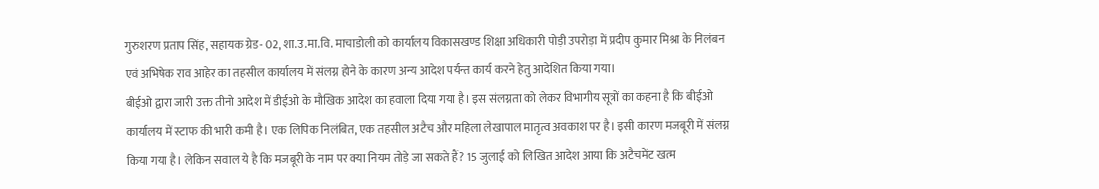गुरुशरण प्रताप सिंह, सहायक ग्रेड- 02, शा.उ.मा.वि. माचाडोली को कार्यालय विकासखण्ड शिक्षा अधिकारी पोड़ी उपरोड़ा में प्रदीप कुमार मिश्रा के निलंबन एवं अभिषेक राव आहेर का तहसील कार्यालय में संलग्न होने के कारण अन्य आदेश पर्यन्त कार्य करने हेतु आदेशित किया गया।
बीईओ द्वारा जारी उक्त तीनो आदेश में डीईओ के मौखिक आदेश का हवाला दिया गया है। इस संलग्नता को लेकर विभागीय सूत्रों का कहना है कि बीईओ कार्यालय में स्टाफ की भारी कमी है। एक लिपिक निलंबित, एक तहसील अटैच और महिला लेखापाल मातृत्व अवकाश पर है। इसी कारण मजबूरी में संलग्न किया गया है। लेकिन सवाल ये है कि मजबूरी के नाम पर क्या नियम तोड़े जा सकते हैं? 15 जुलाई को लिखित आदेश आया कि अटैचमेंट खत्म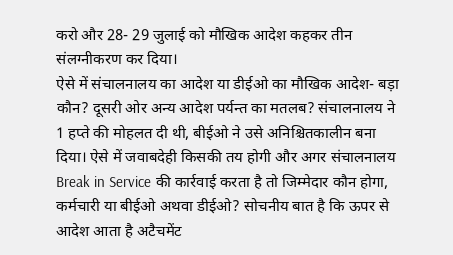करो और 28- 29 जुलाई को मौखिक आदेश कहकर तीन संलग्नीकरण कर दिया।
ऐसे में संचालनालय का आदेश या डीईओ का मौखिक आदेश- बड़ा कौन? दूसरी ओर अन्य आदेश पर्यन्त का मतलब? संचालनालय ने 1 हप्ते की मोहलत दी थी, बीईओ ने उसे अनिश्चितकालीन बना दिया। ऐसे में जवाबदेही किसकी तय होगी और अगर संचालनालय Break in Service की कार्रवाई करता है तो जिम्मेदार कौन होगा, कर्मचारी या बीईओ अथवा डीईओ? सोचनीय बात है कि ऊपर से आदेश आता है अटैचमेंट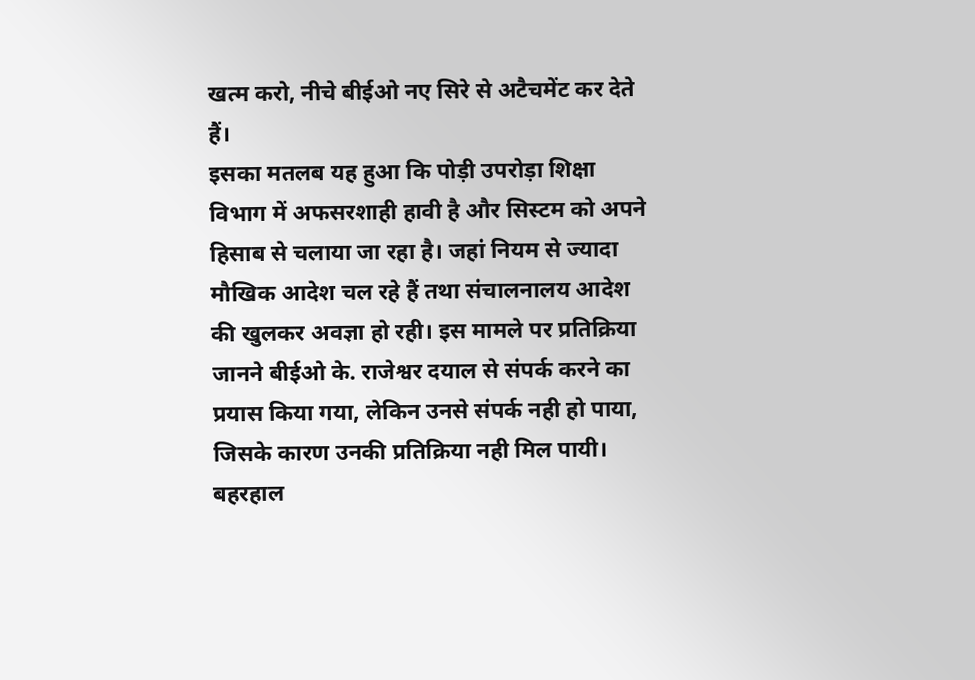खत्म करो, नीचे बीईओ नए सिरे से अटैचमेंट कर देते हैं।
इसका मतलब यह हुआ कि पोड़ी उपरोड़ा शिक्षा विभाग में अफसरशाही हावी है और सिस्टम को अपने हिसाब से चलाया जा रहा है। जहां नियम से ज्यादा मौखिक आदेश चल रहे हैं तथा संचालनालय आदेश की खुलकर अवज्ञा हो रही। इस मामले पर प्रतिक्रिया जानने बीईओ के. राजेश्वर दयाल से संपर्क करने का प्रयास किया गया, लेकिन उनसे संपर्क नही हो पाया, जिसके कारण उनकी प्रतिक्रिया नही मिल पायी। बहरहाल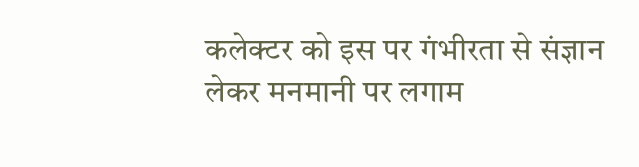कलेक्टर को इस पर गंभीरता से संज्ञान लेकर मनमानी पर लगाम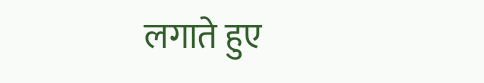लगाते हुए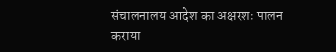संचालनालय आदेश का अक्षरशः पालन कराया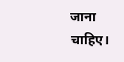जाना चाहिए।